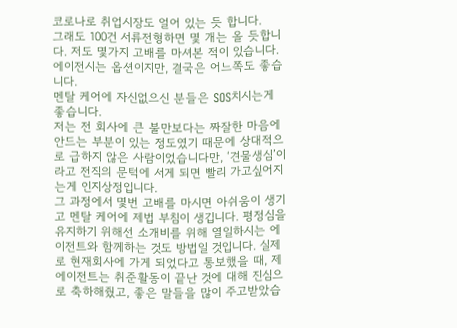코로나로 취업시장도 얼어 있는 듯 합니다.
그래도 100건 서류전형하면 몇 개는 올 듯합니다. 저도 몇가지 고배를 마셔본 적이 있습니다.
에이전시는 옵션이지만, 결국은 어느쪽도 좋습니다.
멘탈 케어에 자신없으신 분들은 SOS치시는게 좋습니다.
저는 전 회사에 큰 불만보다는 짜잘한 마음에 안드는 부분이 있는 정도였기 때문에 상대적으로 급하지 않은 사람이었습니다만, ‘견물생심’이라고 전직의 문턱에 서게 되면 빨리 가고싶어지는게 인지상정입니다.
그 과정에서 몇번 고배를 마시면 아쉬움이 생기고 멘탈 케어에 제법 부침이 생깁니다. 평정심을 유지하기 위해선 소개비를 위해 열일하시는 에이전트와 함께하는 것도 방법일 것입니다. 실제로 현재회사에 가게 되었다고 통보했을 때, 제 에이전트는 취준활동이 끝난 것에 대해 진심으로 축하해줬고, 좋은 말들을 많이 주고받았습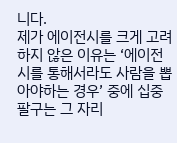니다.
제가 에이전시를 크게 고려하지 않은 이유는 ‘에이전시를 통해서라도 사람을 뽑아야하는 경우’ 중에 십중팔구는 그 자리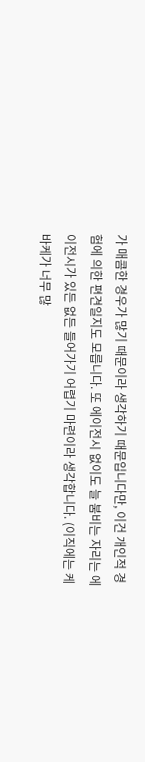가 매콤한 경우가 많기 때문이라 생각하기 때문입니다만, 이건 개인적 경험에 의한 편견일지도 모릅니다. 또 에이전시 없이도 늘 붐비는 자리는 에이전시가 있든 없든 들어가기 어렵기 마련이라 생각합니다. (이직에는 케바케가 너무 많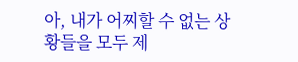아, 내가 어찌할 수 없는 상황들을 모두 제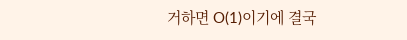거하면 O(1)이기에 결국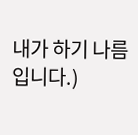내가 하기 나름입니다.)